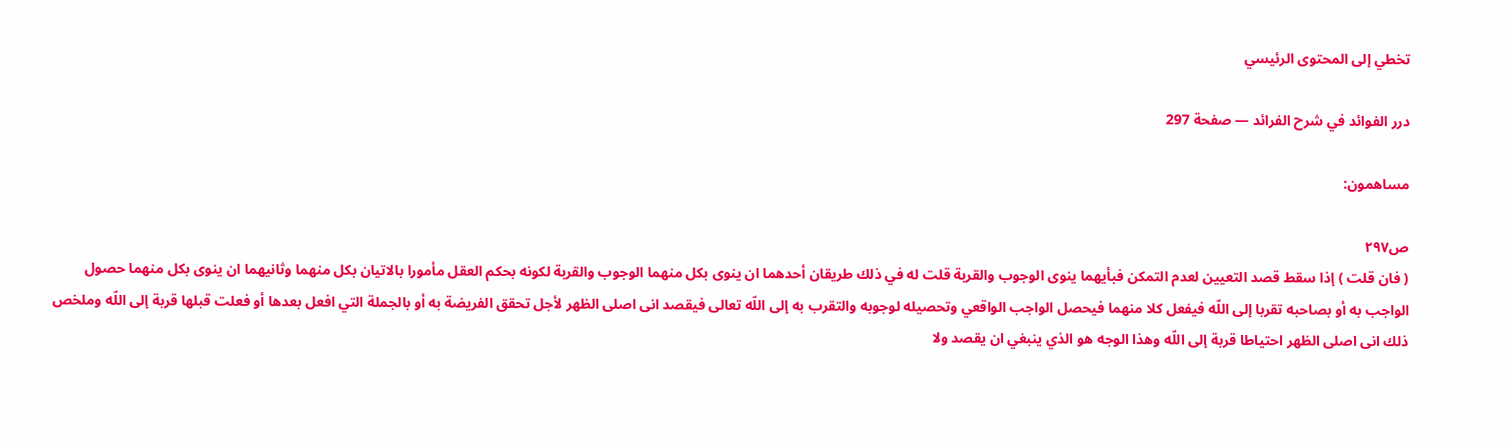تخطي إلى المحتوى الرئيسي

درر الفوائد في شرح الفرائد — صفحة 297

مساهمون:

ص٢٩٧
( فان قلت ) إذا سقط قصد التعيين لعدم التمكن فبأيهما ينوى الوجوب والقربة قلت له في ذلك طريقان أحدهما ان ينوى بكل منهما الوجوب والقربة لكونه بحكم العقل مأمورا بالاتيان بكل منهما وثانيهما ان ينوى بكل منهما حصول الواجب به أو بصاحبه تقربا إلى اللّه فيفعل كلا منهما فيحصل الواجب الواقعي وتحصيله لوجوبه والتقرب به إلى اللّه تعالى فيقصد انى اصلى الظهر لأجل تحقق الفريضة به أو بالجملة التي افعل بعدها أو فعلت قبلها قربة إلى اللّه وملخص ذلك انى اصلى الظهر احتياطا قربة إلى اللّه وهذا الوجه هو الذي ينبغي ان يقصد ولا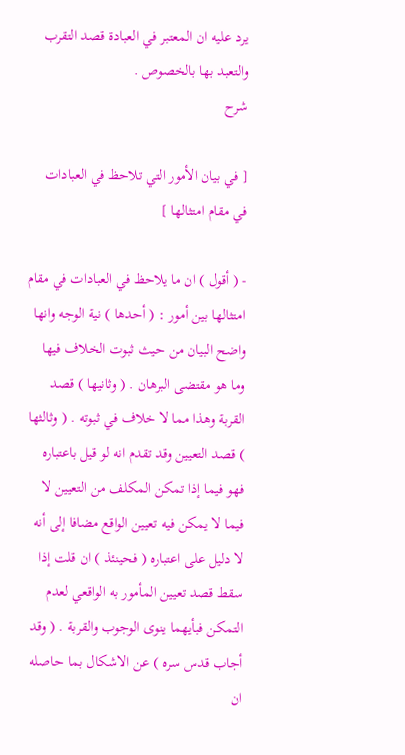يرد عليه ان المعتبر في العبادة قصد التقرب والتعبد بها بالخصوص .
شرح

[ في بيان الأمور التي تلاحظ في العبادات في مقام امتثالها ]

- ( أقول ) ان ما يلاحظ في العبادات في مقام امتثالها بين أمور : ( أحدها ) نية الوجه وانها واضح البيان من حيث ثبوت الخلاف فيها وما هو مقتضى البرهان . ( وثانيها ) قصد القربة وهذا مما لا خلاف في ثبوته . ( وثالثها ) قصد التعيين وقد تقدم انه لو قيل باعتباره فهو فيما إذا تمكن المكلف من التعيين لا فيما لا يمكن فيه تعيين الواقع مضافا إلى أنه لا دليل على اعتباره ( فحينئذ ) ان قلت إذا سقط قصد تعيين المأمور به الواقعي لعدم التمكن فبأيهما ينوى الوجوب والقربة . ( وقد أجاب قدس سره ) عن الاشكال بما حاصله ان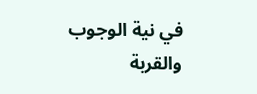في نية الوجوب والقربة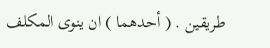طريقين . ( أحدهما ) ان ينوى المكلف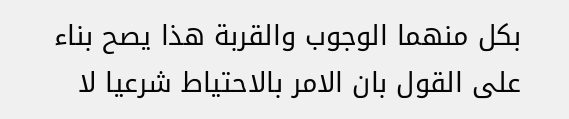بكل منهما الوجوب والقربة هذا يصح بناء على القول بان الامر بالاحتياط شرعيا لا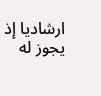ارشاديا إذ يجوز له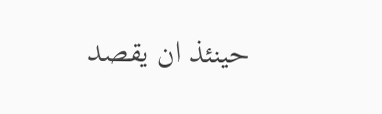حينئذ ان يقصد